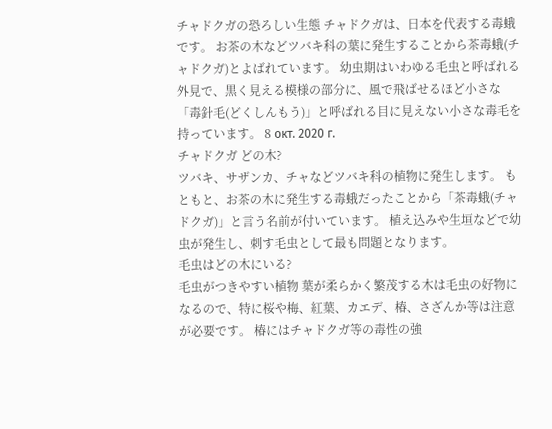チャドクガの恐ろしい生態 チャドクガは、日本を代表する毒蛾です。 お茶の木などツバキ科の葉に発生することから茶毒蛾(チャドクガ)とよばれています。 幼虫期はいわゆる毛虫と呼ばれる外見で、黒く見える模様の部分に、風で飛ばせるほど小さな「毒針毛(どくしんもう)」と呼ばれる目に見えない小さな毒毛を持っています。 8 окт. 2020 г.
チャドクガ どの木?
ツバキ、サザンカ、チャなどツバキ科の植物に発生します。 もともと、お茶の木に発生する毒蛾だったことから「茶毒蛾(チャドクガ)」と言う名前が付いています。 植え込みや生垣などで幼虫が発生し、刺す毛虫として最も問題となります。
毛虫はどの木にいる?
毛虫がつきやすい植物 葉が柔らかく繁茂する木は毛虫の好物になるので、特に桜や梅、紅葉、カエデ、椿、さざんか等は注意が必要です。 椿にはチャドクガ等の毒性の強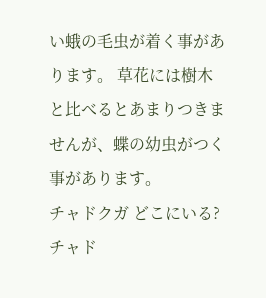い蛾の毛虫が着く事があります。 草花には樹木と比べるとあまりつきませんが、蝶の幼虫がつく事があります。
チャドクガ どこにいる?
チャド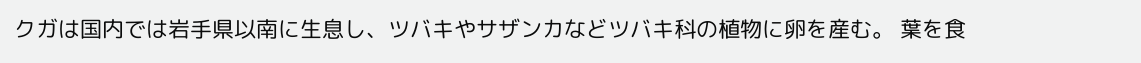クガは国内では岩手県以南に生息し、ツバキやサザンカなどツバキ科の植物に卵を産む。 葉を食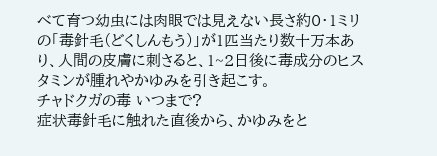べて育つ幼虫には肉眼では見えない長さ約0・1ミリの「毒針毛(どくしんもう)」が1匹当たり数十万本あり、人間の皮膚に刺さると、1~2日後に毒成分のヒスタミンが腫れやかゆみを引き起こす。
チャドクガの毒 いつまで?
症状毒針毛に触れた直後から、かゆみをと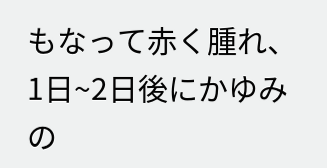もなって赤く腫れ、1日~2日後にかゆみの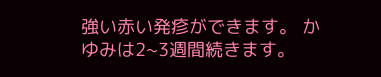強い赤い発疹ができます。 かゆみは2~3週間続きます。